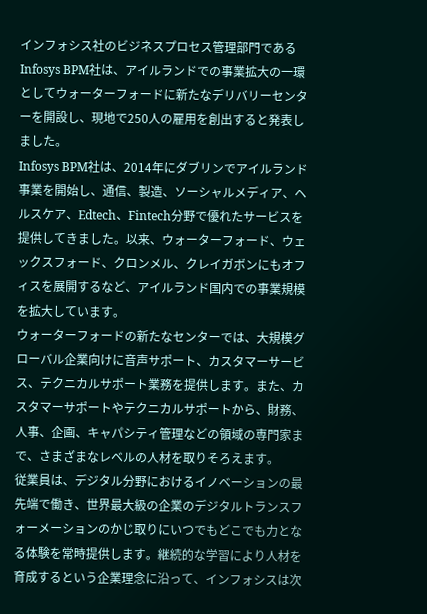インフォシス社のビジネスプロセス管理部門であるInfosys BPM社は、アイルランドでの事業拡大の一環としてウォーターフォードに新たなデリバリーセンターを開設し、現地で250人の雇用を創出すると発表しました。
Infosys BPM社は、2014年にダブリンでアイルランド事業を開始し、通信、製造、ソーシャルメディア、ヘルスケア、Edtech、Fintech分野で優れたサービスを提供してきました。以来、ウォーターフォード、ウェックスフォード、クロンメル、クレイガボンにもオフィスを展開するなど、アイルランド国内での事業規模を拡大しています。
ウォーターフォードの新たなセンターでは、大規模グローバル企業向けに音声サポート、カスタマーサービス、テクニカルサポート業務を提供します。また、カスタマーサポートやテクニカルサポートから、財務、人事、企画、キャパシティ管理などの領域の専門家まで、さまざまなレベルの人材を取りそろえます。
従業員は、デジタル分野におけるイノベーションの最先端で働き、世界最大級の企業のデジタルトランスフォーメーションのかじ取りにいつでもどこでも力となる体験を常時提供します。継続的な学習により人材を育成するという企業理念に沿って、インフォシスは次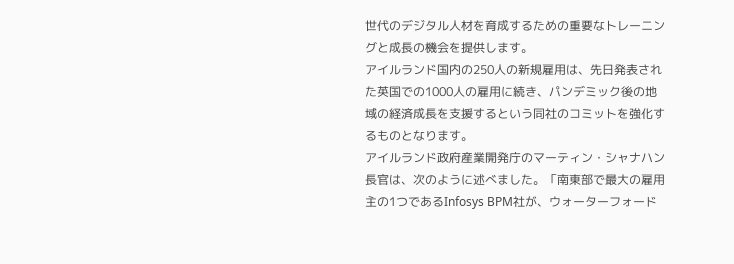世代のデジタル人材を育成するための重要なトレーニングと成長の機会を提供します。
アイルランド国内の250人の新規雇用は、先日発表された英国での1000人の雇用に続き、パンデミック後の地域の経済成長を支援するという同社のコミットを強化するものとなります。
アイルランド政府産業開発庁のマーティン・シャナハン長官は、次のように述べました。「南東部で最大の雇用主の1つであるInfosys BPM社が、ウォーターフォード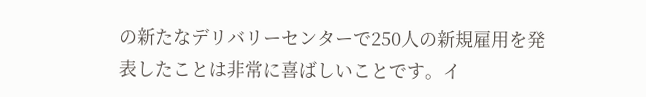の新たなデリバリーセンターで250人の新規雇用を発表したことは非常に喜ばしいことです。イ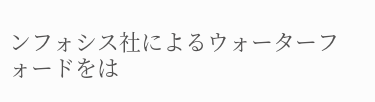ンフォシス社によるウォーターフォードをは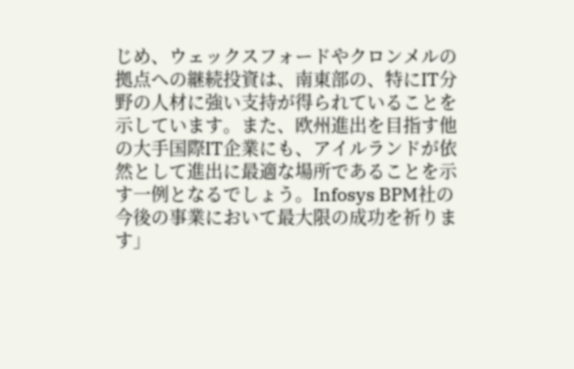じめ、ウェックスフォードやクロンメルの拠点への継続投資は、南東部の、特にIT分野の人材に強い支持が得られていることを示しています。また、欧州進出を目指す他の大手国際IT企業にも、アイルランドが依然として進出に最適な場所であることを示す一例となるでしょう。Infosys BPM社の今後の事業において最大限の成功を祈ります」